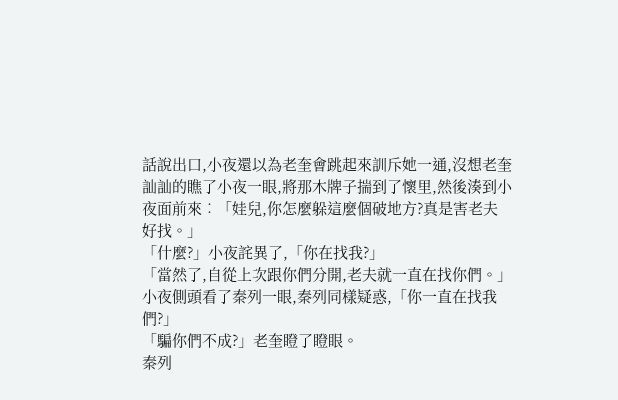話說出口,小夜還以為老奎會跳起來訓斥她一通,沒想老奎訕訕的瞧了小夜一眼,將那木牌子揣到了懷里,然後湊到小夜面前來︰「娃兒,你怎麼躲這麼個破地方?真是害老夫好找。」
「什麼?」小夜詫異了,「你在找我?」
「當然了,自從上次跟你們分開,老夫就一直在找你們。」
小夜側頭看了秦列一眼,秦列同樣疑惑,「你一直在找我們?」
「騙你們不成?」老奎瞪了瞪眼。
秦列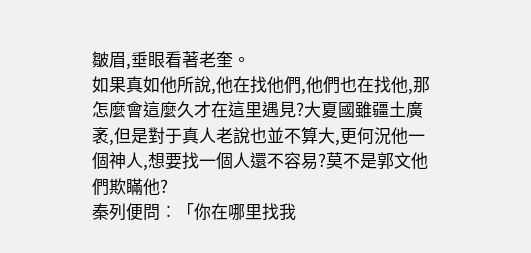皺眉,垂眼看著老奎。
如果真如他所說,他在找他們,他們也在找他,那怎麼會這麼久才在這里遇見?大夏國雖疆土廣袤,但是對于真人老說也並不算大,更何況他一個神人,想要找一個人還不容易?莫不是郭文他們欺瞞他?
秦列便問︰「你在哪里找我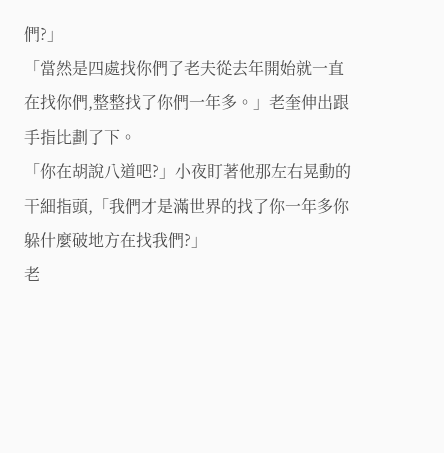們?」
「當然是四處找你們了老夫從去年開始就一直在找你們,整整找了你們一年多。」老奎伸出跟手指比劃了下。
「你在胡說八道吧?」小夜盯著他那左右晃動的干細指頭,「我們才是滿世界的找了你一年多你躲什麼破地方在找我們?」
老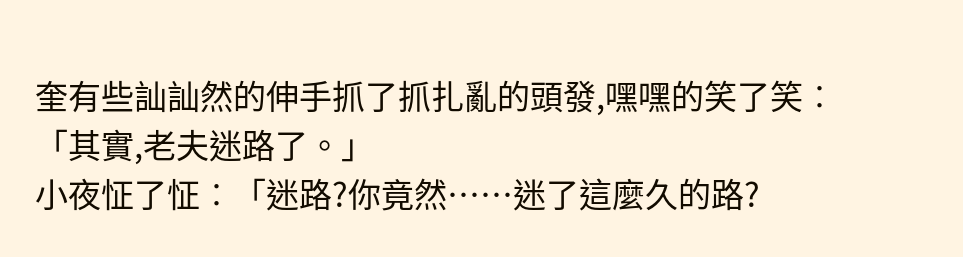奎有些訕訕然的伸手抓了抓扎亂的頭發,嘿嘿的笑了笑︰「其實,老夫迷路了。」
小夜怔了怔︰「迷路?你竟然……迷了這麼久的路?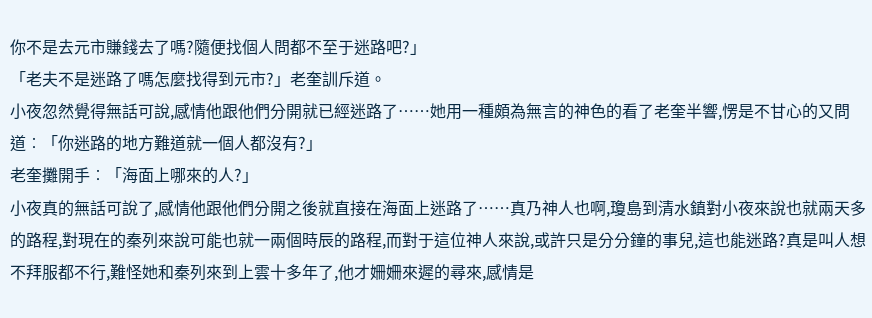你不是去元市賺錢去了嗎?隨便找個人問都不至于迷路吧?」
「老夫不是迷路了嗎怎麼找得到元市?」老奎訓斥道。
小夜忽然覺得無話可說,感情他跟他們分開就已經迷路了……她用一種頗為無言的神色的看了老奎半響,愣是不甘心的又問道︰「你迷路的地方難道就一個人都沒有?」
老奎攤開手︰「海面上哪來的人?」
小夜真的無話可說了,感情他跟他們分開之後就直接在海面上迷路了……真乃神人也啊,瓊島到清水鎮對小夜來說也就兩天多的路程,對現在的秦列來說可能也就一兩個時辰的路程,而對于這位神人來說,或許只是分分鐘的事兒,這也能迷路?真是叫人想不拜服都不行,難怪她和秦列來到上雲十多年了,他才姍姍來遲的尋來,感情是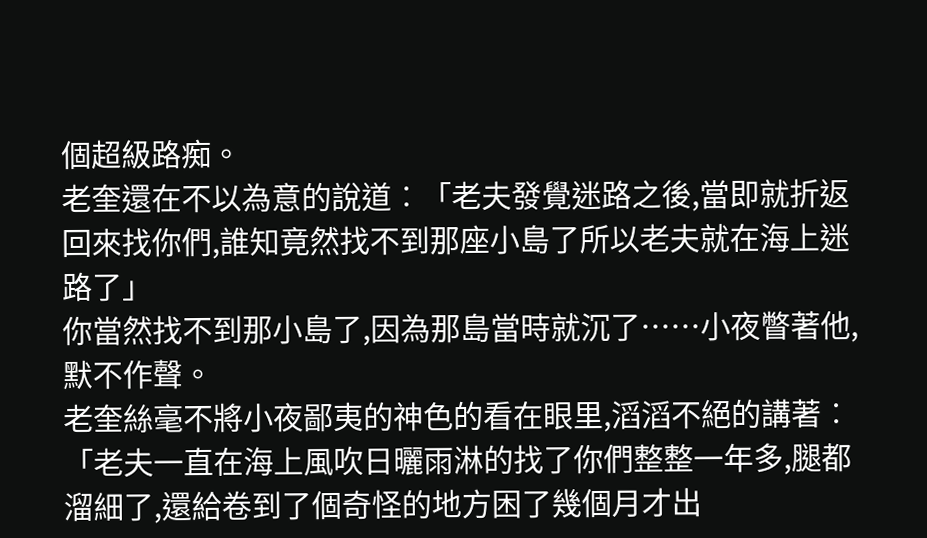個超級路痴。
老奎還在不以為意的說道︰「老夫發覺迷路之後,當即就折返回來找你們,誰知竟然找不到那座小島了所以老夫就在海上迷路了」
你當然找不到那小島了,因為那島當時就沉了……小夜瞥著他,默不作聲。
老奎絲毫不將小夜鄙夷的神色的看在眼里,滔滔不絕的講著︰「老夫一直在海上風吹日曬雨淋的找了你們整整一年多,腿都溜細了,還給卷到了個奇怪的地方困了幾個月才出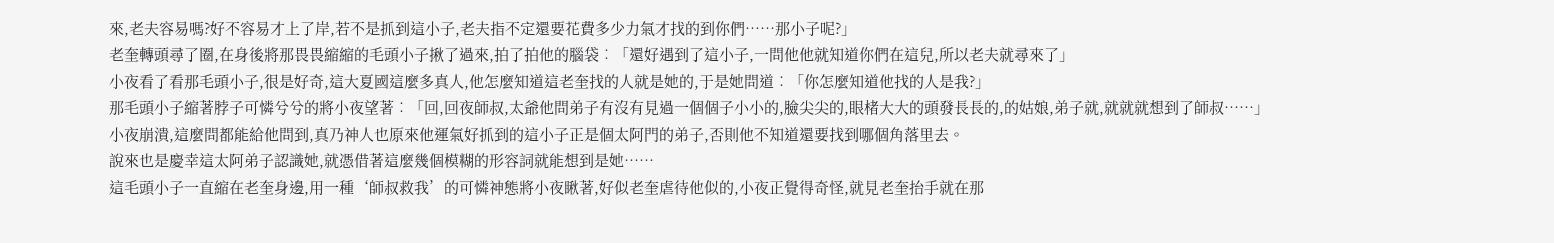來,老夫容易嗎?好不容易才上了岸,若不是抓到這小子,老夫指不定還要花費多少力氣才找的到你們……那小子呢?」
老奎轉頭尋了圈,在身後將那畏畏縮縮的毛頭小子揪了過來,拍了拍他的腦袋︰「還好遇到了這小子,一問他他就知道你們在這兒,所以老夫就尋來了」
小夜看了看那毛頭小子,很是好奇,這大夏國這麼多真人,他怎麼知道這老奎找的人就是她的,于是她問道︰「你怎麼知道他找的人是我?」
那毛頭小子縮著脖子可憐兮兮的將小夜望著︰「回,回夜師叔,太爺他問弟子有沒有見過一個個子小小的,臉尖尖的,眼楮大大的頭發長長的,的姑娘,弟子就,就就就想到了師叔……」
小夜崩潰,這麼問都能給他問到,真乃神人也原來他運氣好抓到的這小子正是個太阿門的弟子,否則他不知道還要找到哪個角落里去。
說來也是慶幸這太阿弟子認識她,就憑借著這麼幾個模糊的形容詞就能想到是她……
這毛頭小子一直縮在老奎身邊,用一種‘師叔救我’的可憐神態將小夜瞅著,好似老奎虐待他似的,小夜正覺得奇怪,就見老奎抬手就在那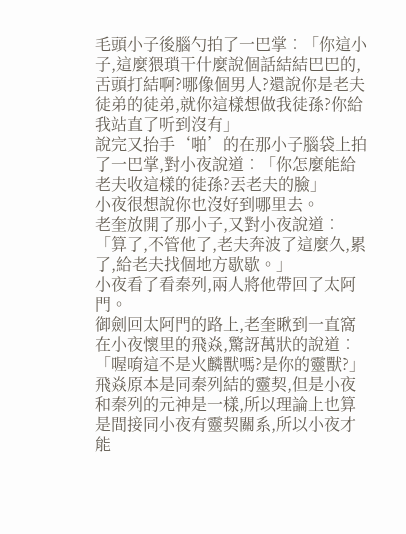毛頭小子後腦勺拍了一巴掌︰「你這小子,這麼猥瑣干什麼說個話結結巴巴的,舌頭打結啊?哪像個男人?還說你是老夫徒弟的徒弟,就你這樣想做我徒孫?你給我站直了听到沒有」
說完又抬手‘啪’的在那小子腦袋上拍了一巴掌,對小夜說道︰「你怎麼能給老夫收這樣的徒孫?丟老夫的臉」
小夜很想說你也沒好到哪里去。
老奎放開了那小子,又對小夜說道︰「算了,不管他了,老夫奔波了這麼久,累了,給老夫找個地方歇歇。」
小夜看了看秦列,兩人將他帶回了太阿門。
御劍回太阿門的路上,老奎瞅到一直窩在小夜懷里的飛焱,驚訝萬狀的說道︰「喔唷這不是火麟獸嗎?是你的靈獸?」
飛焱原本是同秦列結的靈契,但是小夜和秦列的元神是一樣,所以理論上也算是間接同小夜有靈契關系,所以小夜才能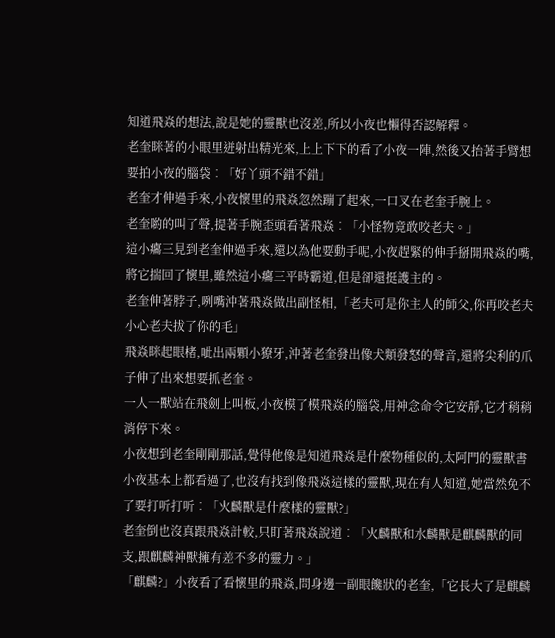知道飛焱的想法,說是她的靈獸也沒差,所以小夜也懶得否認解釋。
老奎眯著的小眼里迸射出精光來,上上下下的看了小夜一陣,然後又抬著手臂想要拍小夜的腦袋︰「好丫頭不錯不錯」
老奎才伸過手來,小夜懷里的飛焱忽然蹦了起來,一口叉在老奎手腕上。
老奎喲的叫了聲,提著手腕歪頭看著飛焱︰「小怪物竟敢咬老夫。」
這小癟三見到老奎伸過手來,還以為他要動手呢,小夜趕緊的伸手掰開飛焱的嘴,將它揣回了懷里,雖然這小癟三平時霸道,但是卻還挺護主的。
老奎伸著脖子,咧嘴沖著飛焱做出副怪相,「老夫可是你主人的師父,你再咬老夫小心老夫拔了你的毛」
飛焱眯起眼楮,呲出兩顆小獠牙,沖著老奎發出像犬類發怒的聲音,還將尖利的爪子伸了出來想要抓老奎。
一人一獸站在飛劍上叫板,小夜模了模飛焱的腦袋,用神念命令它安靜,它才稍稍消停下來。
小夜想到老奎剛剛那話,覺得他像是知道飛焱是什麼物種似的,太阿門的靈獸書小夜基本上都看過了,也沒有找到像飛焱這樣的靈獸,現在有人知道,她當然免不了要打听打听︰「火麟獸是什麼樣的靈獸?」
老奎倒也沒真跟飛焱計較,只盯著飛焱說道︰「火麟獸和水麟獸是麒麟獸的同支,跟麒麟神獸擁有差不多的靈力。」
「麒麟?」小夜看了看懷里的飛焱,問身邊一副眼饞狀的老奎,「它長大了是麒麟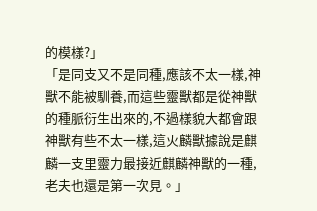的模樣?」
「是同支又不是同種,應該不太一樣,神獸不能被馴養,而這些靈獸都是從神獸的種脈衍生出來的,不過樣貌大都會跟神獸有些不太一樣,這火麟獸據說是麒麟一支里靈力最接近麒麟神獸的一種,老夫也還是第一次見。」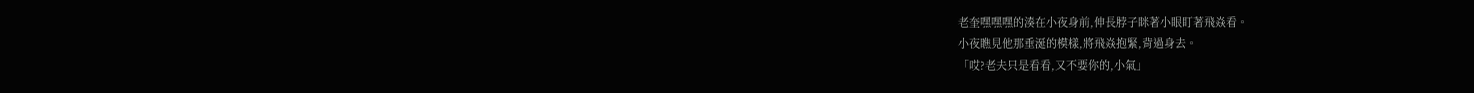老奎嘿嘿嘿的湊在小夜身前,伸長脖子眯著小眼盯著飛焱看。
小夜瞧見他那垂涎的模樣,將飛焱抱緊,背過身去。
「哎?老夫只是看看,又不要你的,小氣」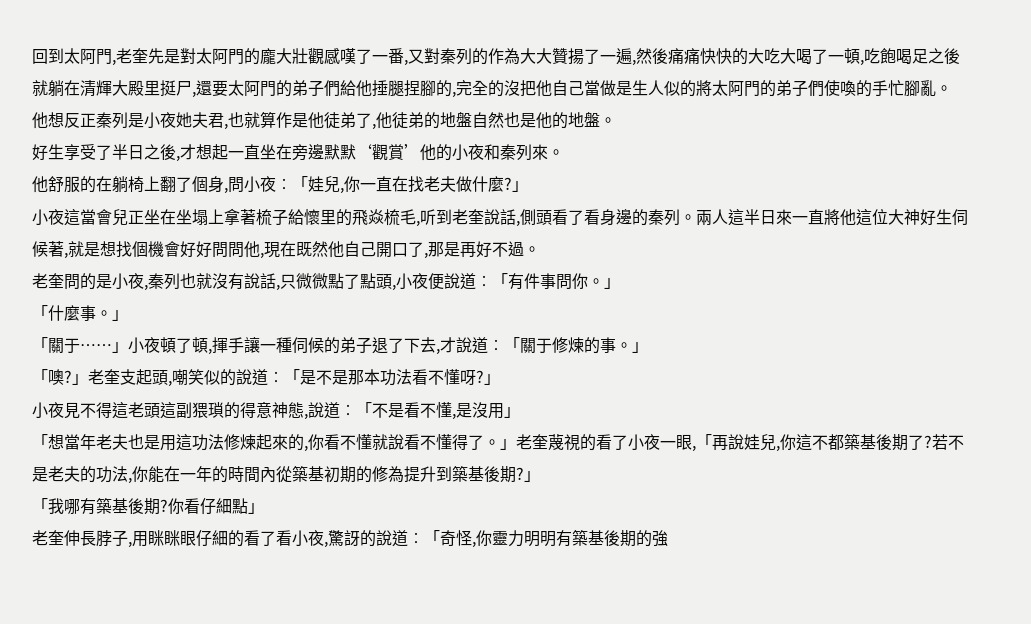回到太阿門,老奎先是對太阿門的龐大壯觀感嘆了一番,又對秦列的作為大大贊揚了一遍,然後痛痛快快的大吃大喝了一頓,吃飽喝足之後就躺在清輝大殿里挺尸,還要太阿門的弟子們給他捶腿捏腳的,完全的沒把他自己當做是生人似的將太阿門的弟子們使喚的手忙腳亂。
他想反正秦列是小夜她夫君,也就算作是他徒弟了,他徒弟的地盤自然也是他的地盤。
好生享受了半日之後,才想起一直坐在旁邊默默‘觀賞’他的小夜和秦列來。
他舒服的在躺椅上翻了個身,問小夜︰「娃兒,你一直在找老夫做什麼?」
小夜這當會兒正坐在坐塌上拿著梳子給懷里的飛焱梳毛,听到老奎說話,側頭看了看身邊的秦列。兩人這半日來一直將他這位大神好生伺候著,就是想找個機會好好問問他,現在既然他自己開口了,那是再好不過。
老奎問的是小夜,秦列也就沒有說話,只微微點了點頭,小夜便說道︰「有件事問你。」
「什麼事。」
「關于……」小夜頓了頓,揮手讓一種伺候的弟子退了下去,才說道︰「關于修煉的事。」
「噢?」老奎支起頭,嘲笑似的說道︰「是不是那本功法看不懂呀?」
小夜見不得這老頭這副猥瑣的得意神態,說道︰「不是看不懂,是沒用」
「想當年老夫也是用這功法修煉起來的,你看不懂就說看不懂得了。」老奎蔑視的看了小夜一眼,「再說娃兒,你這不都築基後期了?若不是老夫的功法,你能在一年的時間內從築基初期的修為提升到築基後期?」
「我哪有築基後期?你看仔細點」
老奎伸長脖子,用眯眯眼仔細的看了看小夜,驚訝的說道︰「奇怪,你靈力明明有築基後期的強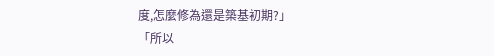度,怎麼修為還是築基初期?」
「所以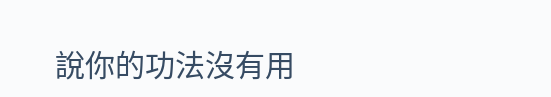說你的功法沒有用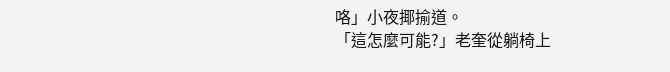咯」小夜揶揄道。
「這怎麼可能?」老奎從躺椅上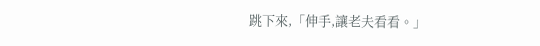跳下來,「伸手,讓老夫看看。」